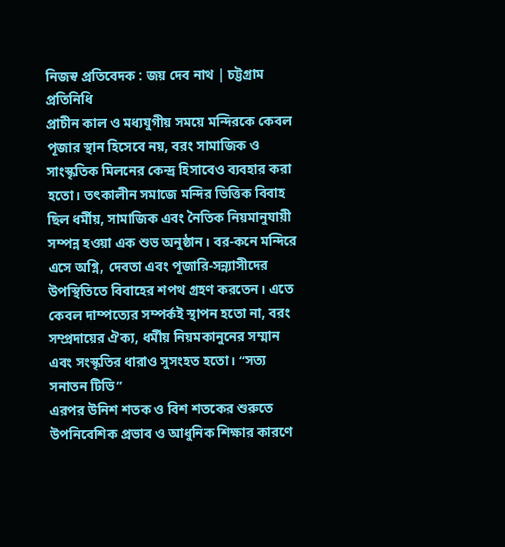নিজস্ব প্রতিবেদক : জয় দেব নাথ | চট্টগ্রাম প্রতিনিধি
প্রাচীন কাল ও মধ্যযুগীয় সময়ে মন্দিরকে কেবল পূজার স্থান হিসেবে নয়, বরং সামাজিক ও সাংস্কৃতিক মিলনের কেন্দ্র হিসাবেও ব্যবহার করা হতো। তৎকালীন সমাজে মন্দির ভিত্তিক বিবাহ ছিল ধর্মীয়, সামাজিক এবং নৈতিক নিয়মানুযায়ী সম্পন্ন হওয়া এক শুভ অনুষ্ঠান। বর-কনে মন্দিরে এসে অগ্নি, দেবতা এবং পূজারি-সন্ন্যাসীদের উপস্থিতিতে বিবাহের শপথ গ্রহণ করতেন। এতে কেবল দাম্পত্যের সম্পর্কই স্থাপন হতো না, বরং সম্প্রদায়ের ঐক্য, ধর্মীয় নিয়মকানুনের সম্মান এবং সংস্কৃতির ধারাও সুসংহত হতো। “সত্য সনাতন টিভি”
এরপর উনিশ শতক ও বিশ শতকের শুরুতে উপনিবেশিক প্রভাব ও আধুনিক শিক্ষার কারণে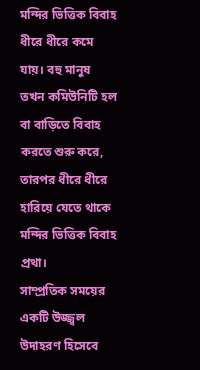মন্দির ভিত্তিক বিবাহ ধীরে ধীরে কমে যায়। বহু মানুষ তখন কমিউনিটি হল বা বাড়িতে বিবাহ করতে শুরু করে, তারপর ধীরে ধীরে হারিয়ে যেতে থাকে মন্দির ভিত্তিক বিবাহ প্রথা।
সাম্প্রতিক সময়ের একটি উজ্জ্বল উদাহরণ হিসেবে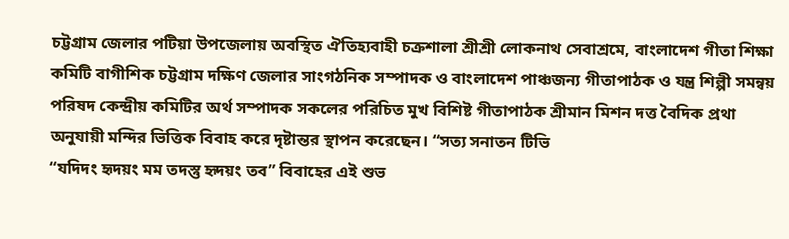চট্টগ্রাম জেলার পটিয়া উপজেলায় অবস্থিত ঐতিহ্যবাহী চক্রশালা শ্রীশ্রী লোকনাথ সেবাশ্রমে, বাংলাদেশ গীতা শিক্ষা কমিটি বাগীশিক চট্টগ্রাম দক্ষিণ জেলার সাংগঠনিক সম্পাদক ও বাংলাদেশ পাঞ্চজন্য গীতাপাঠক ও যন্ত্র শিল্পী সমন্বয় পরিষদ কেন্দ্রীয় কমিটির অর্থ সম্পাদক সকলের পরিচিত মুখ বিশিষ্ট গীতাপাঠক শ্রীমান মিশন দত্ত বৈদিক প্রথা অনুযায়ী মন্দির ভিত্তিক বিবাহ করে দৃষ্টান্তর স্থাপন করেছেন। “সত্য সনাতন টিভি
“যদিদং হৃদয়ং মম তদস্তু হৃদয়ং তব” বিবাহের এই শুভ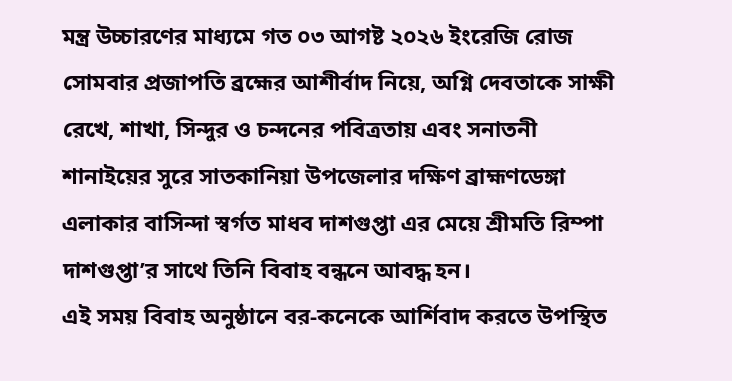মন্ত্র উচ্চারণের মাধ্যমে গত ০৩ আগষ্ট ২০২৬ ইংরেজি রোজ সোমবার প্রজাপতি ব্রহ্মের আশীর্বাদ নিয়ে, অগ্নি দেবতাকে সাক্ষী রেখে, শাখা, সিন্দুর ও চন্দনের পবিত্রতায় এবং সনাতনী শানাইয়ের সুরে সাতকানিয়া উপজেলার দক্ষিণ ব্রাহ্মণডেঙ্গা এলাকার বাসিন্দা স্বর্গত মাধব দাশগুপ্তা এর মেয়ে শ্রীমতি রিম্পা দাশগুপ্তা’র সাথে তিনি বিবাহ বন্ধনে আবদ্ধ হন।
এই সময় বিবাহ অনুষ্ঠানে বর-কনেকে আর্শিবাদ করতে উপস্থিত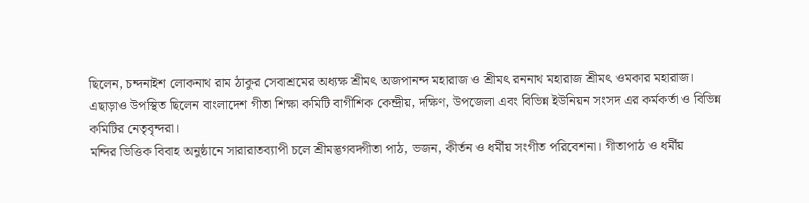ছিলেন, চন্দনাইশ লোকনাথ রাম ঠাকুর সেবাশ্রমের অধ্যক্ষ শ্রীমৎ অজপানন্দ মহারাজ ও শ্রীমৎ রননাথ মহারাজ শ্রীমৎ ওমকার মহারাজ।
এছাড়াও উপস্থিত ছিলেন বাংলাদেশ গীতা শিক্ষা কমিটি বাগীশিক কেন্দ্রীয়, দক্ষিণ, উপজেলা এবং বিভিন্ন ইউনিয়ন সংসদ এর কর্মকর্তা ও বিভিন্ন কমিটির নেতৃবৃন্দরা।
মন্দির ভিত্তিক বিবাহ অনুষ্ঠানে সারারাতব্যাপী চলে শ্রীমদ্ভগবদ্গীতা পাঠ, ভজন, কীর্তন ও ধর্মীয় সংগীত পরিবেশনা। গীতাপাঠ ও ধর্মীয়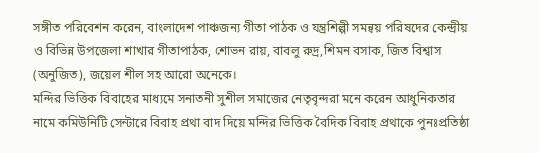সঙ্গীত পরিবেশন করেন, বাংলাদেশ পাঞ্চজন্য গীতা পাঠক ও যন্ত্রশিল্পী সমন্বয় পরিষদের কেন্দ্রীয় ও বিভিন্ন উপজেলা শাখার গীতাপাঠক, শোভন রায়, বাবলু রুদ্র,শিমন বসাক, জিত বিশ্বাস (অনুজিত), জয়েল শীল সহ আরো অনেকে।
মন্দির ভিত্তিক বিবাহের মাধ্যমে সনাতনী সুশীল সমাজের নেতৃবৃন্দরা মনে করেন আধুনিকতার নামে কমিউনিটি সেন্টারে বিবাহ প্রথা বাদ দিয়ে মন্দির ভিত্তিক বৈদিক বিবাহ প্রথাকে পুনঃপ্রতিষ্ঠা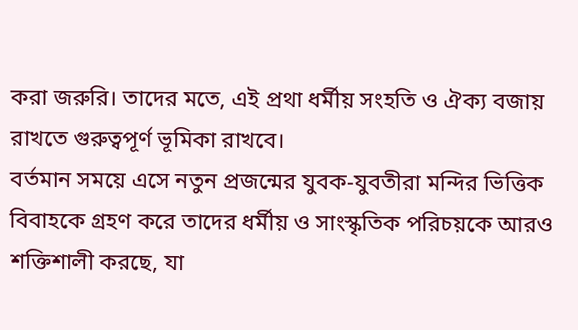করা জরুরি। তাদের মতে, এই প্রথা ধর্মীয় সংহতি ও ঐক্য বজায় রাখতে গুরুত্বপূর্ণ ভূমিকা রাখবে।
বর্তমান সময়ে এসে নতুন প্রজন্মের যুবক-যুবতীরা মন্দির ভিত্তিক বিবাহকে গ্রহণ করে তাদের ধর্মীয় ও সাংস্কৃতিক পরিচয়কে আরও শক্তিশালী করছে, যা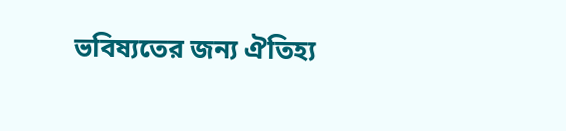ভবিষ্যতের জন্য ঐতিহ্য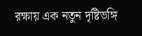রক্ষায় এক নতুন দৃষ্টিভঙ্গি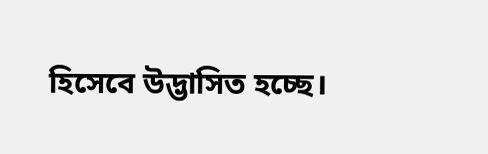হিসেবে উদ্ভাসিত হচ্ছে।